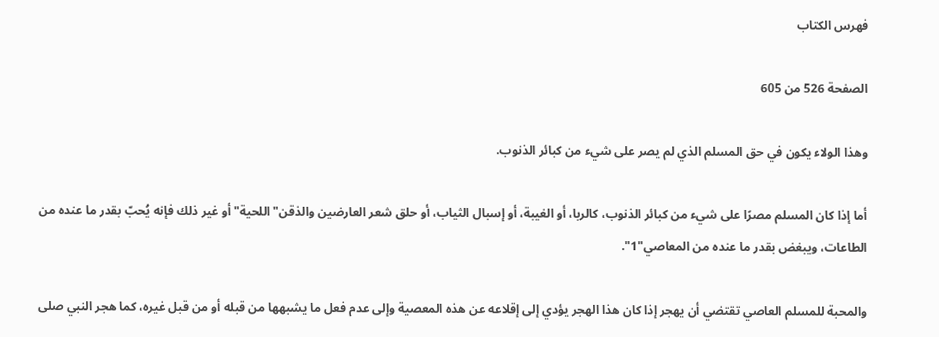فهرس الكتاب

الصفحة 526 من 605

وهذا الولاء يكون في حق المسلم الذي لم يصر على شيء من كبائر الذنوب.

أما إذا كان المسلم مصرًا على شيء من كبائر الذنوب، كالربا، أو الغيبة، أو إسبال الثياب، أو حلق شعر العارضين والذقن"اللحية"أو غير ذلك فإنه يُحبّ بقدر ما عنده من الطاعات، ويبغض بقدر ما عنده من المعاصي"1".

والمحبة للمسلم العاصي تقتضي أن يهجر إذا كان هذا الهجر يؤدي إلى إقلاعه عن هذه المعصية وإلى عدم فعل ما يشبهها من قبله أو من قبل غيره، كما هجر النبي صلى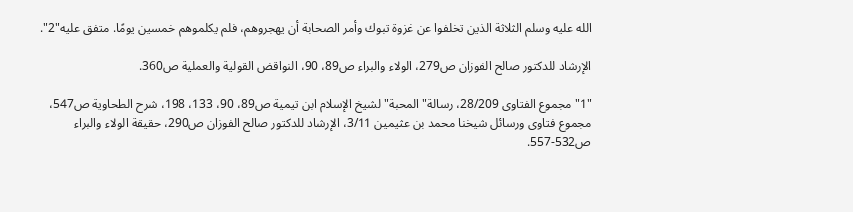الله عليه وسلم الثلاثة الذين تخلفوا عن غزوة تبوك وأمر الصحابة أن يهجروهم، فلم يكلموهم خمسين يومًا. متفق عليه"2".

الإرشاد للدكتور صالح الفوزان ص279، الولاء والبراء ص89، 90، النواقض القولية والعملية ص360.

"1"مجموع الفتاوى 28/209، رسالة"المحبة"لشيخ الإسلام ابن تيمية ص89، 90، 133، 198، شرح الطحاوية ص547، مجموع فتاوى ورسائل شيخنا محمد بن عثيمين 3/11، الإرشاد للدكتور صالح الفوزان ص290، حقيقة الولاء والبراء ص532-557.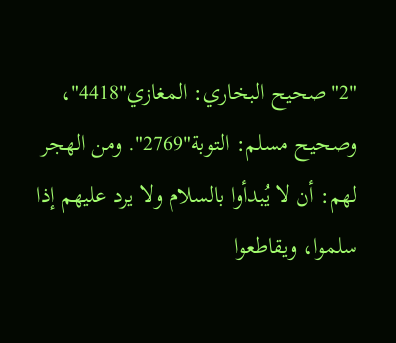"2"صحيح البخاري: المغازي"4418"، وصحيح مسلم: التوبة"2769". ومن الهجر لهم: أن لا يُبدأوا بالسلام ولا يرد عليهم إذا سلموا، ويقاطعوا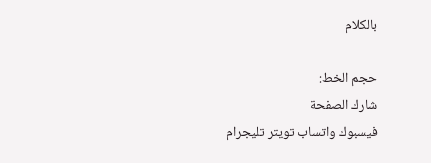بالكلام

حجم الخط:
شارك الصفحة
فيسبوك واتساب تويتر تليجرام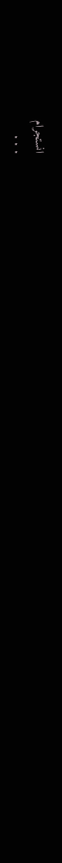انستجرام
. . .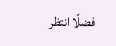فضلًا انتظر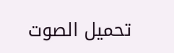تحميل الصوت